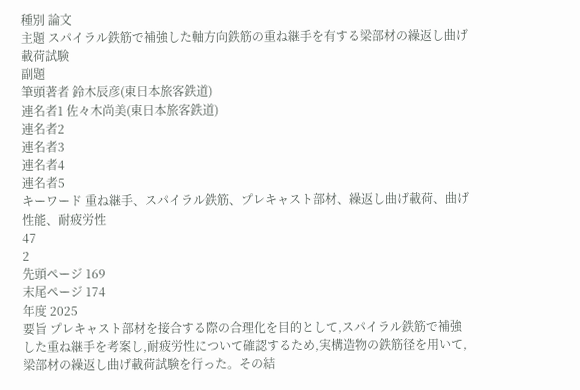種別 論文
主題 スパイラル鉄筋で補強した軸方向鉄筋の重ね継手を有する梁部材の繰返し曲げ載荷試験
副題
筆頭著者 鈴木辰彦(東日本旅客鉄道)
連名者1 佐々木尚美(東日本旅客鉄道)
連名者2
連名者3
連名者4
連名者5
キーワード 重ね継手、スパイラル鉄筋、プレキャスト部材、繰返し曲げ載荷、曲げ性能、耐疲労性
47
2
先頭ページ 169
末尾ページ 174
年度 2025
要旨 プレキャスト部材を接合する際の合理化を目的として,スパイラル鉄筋で補強した重ね継手を考案し,耐疲労性について確認するため,実構造物の鉄筋径を用いて,梁部材の繰返し曲げ載荷試験を行った。その結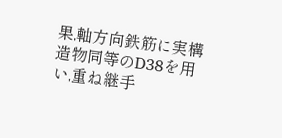果,軸方向鉄筋に実構造物同等のD38を用い,重ね継手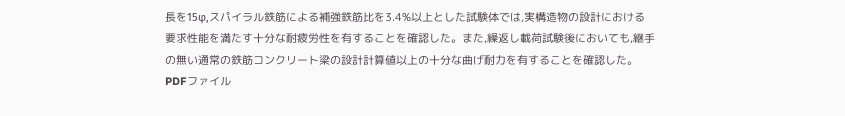長を15φ,スパイラル鉄筋による補強鉄筋比を3.4%以上とした試験体では,実構造物の設計における要求性能を満たす十分な耐疲労性を有することを確認した。また,繰返し載荷試験後においても,継手の無い通常の鉄筋コンクリート梁の設計計算値以上の十分な曲げ耐力を有することを確認した。
PDFファイル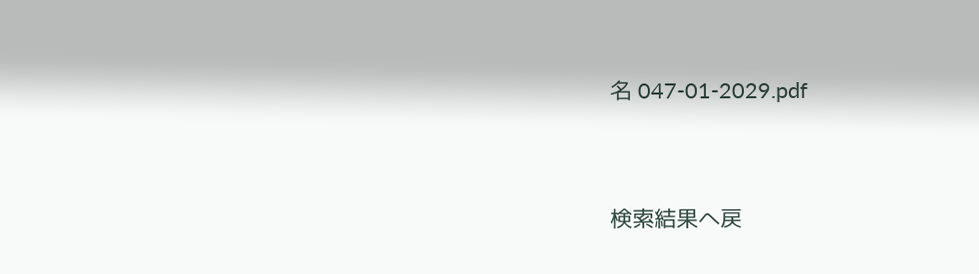名 047-01-2029.pdf


検索結果へ戻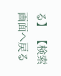る】 【検索画面へ戻る